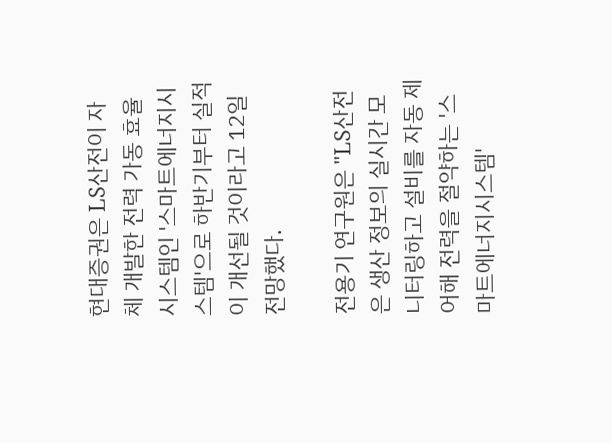현대증권은 LS산전이 자체 개발한 전력 가동 효율 시스템인 '스마트에너지시스템'으로 하반기부터 실적이 개선될 것이라고 12일 전망했다.

전용기 연구원은 "LS산전은 생산 정보의 실시간 모니터링하고 설비를 자동 제어해 전력을 절약하는 '스마트에너지시스템'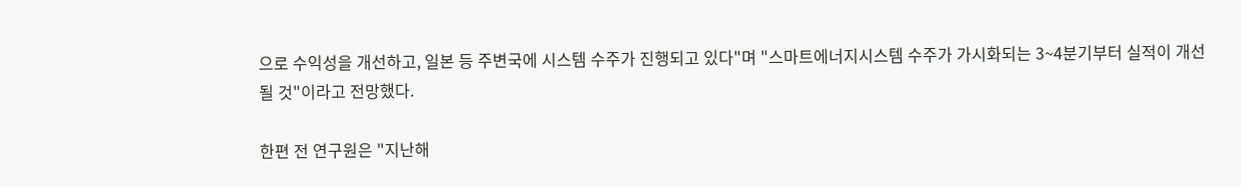으로 수익성을 개선하고, 일본 등 주변국에 시스템 수주가 진행되고 있다"며 "스마트에너지시스템 수주가 가시화되는 3~4분기부터 실적이 개선될 것"이라고 전망했다.

한편 전 연구원은 "지난해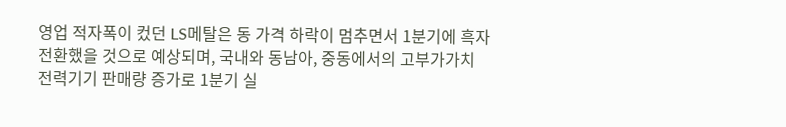영업 적자폭이 컸던 LS메탈은 동 가격 하락이 멈추면서 1분기에 흑자전환했을 것으로 예상되며, 국내와 동남아, 중동에서의 고부가가치 전력기기 판매량 증가로 1분기 실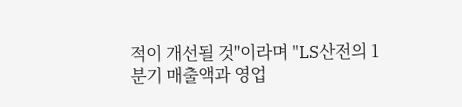적이 개선될 것"이라며 "LS산전의 1분기 매출액과 영업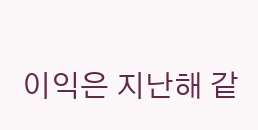이익은 지난해 같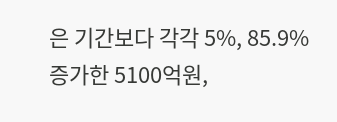은 기간보다 각각 5%, 85.9% 증가한 5100억원,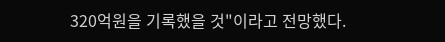320억원을 기록했을 것"이라고 전망했다.